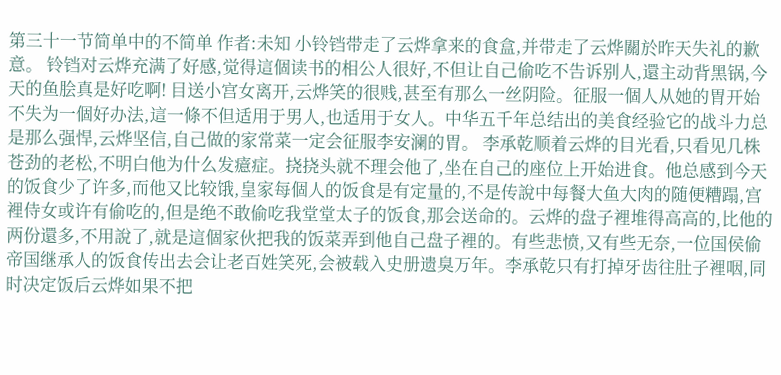第三十一节简单中的不简单 作者:未知 小铃铛带走了云烨拿来的食盒,并带走了云烨關於昨天失礼的歉意。 铃铛对云烨充满了好感,觉得這個读书的相公人很好,不但让自己偷吃不告诉别人,還主动背黑锅,今天的鱼脍真是好吃啊! 目送小宫女离开,云烨笑的很贱,甚至有那么一丝阴险。征服一個人从她的胃开始不失为一個好办法,這一條不但适用于男人,也适用于女人。中华五千年总结出的美食经验它的战斗力总是那么强悍,云烨坚信,自己做的家常菜一定会征服李安澜的胃。 李承乾顺着云烨的目光看,只看见几株苍劲的老松,不明白他为什么发癔症。挠挠头就不理会他了,坐在自己的座位上开始进食。他总感到今天的饭食少了许多,而他又比较饿,皇家每個人的饭食是有定量的,不是传說中每餐大鱼大肉的随便糟蹋,宫裡侍女或许有偷吃的,但是绝不敢偷吃我堂堂太子的饭食,那会送命的。云烨的盘子裡堆得高高的,比他的两份還多,不用說了,就是這個家伙把我的饭菜弄到他自己盘子裡的。有些悲愤,又有些无奈,一位国侯偷帝国继承人的饭食传出去会让老百姓笑死,会被载入史册遗臭万年。李承乾只有打掉牙齿往肚子裡咽,同时决定饭后云烨如果不把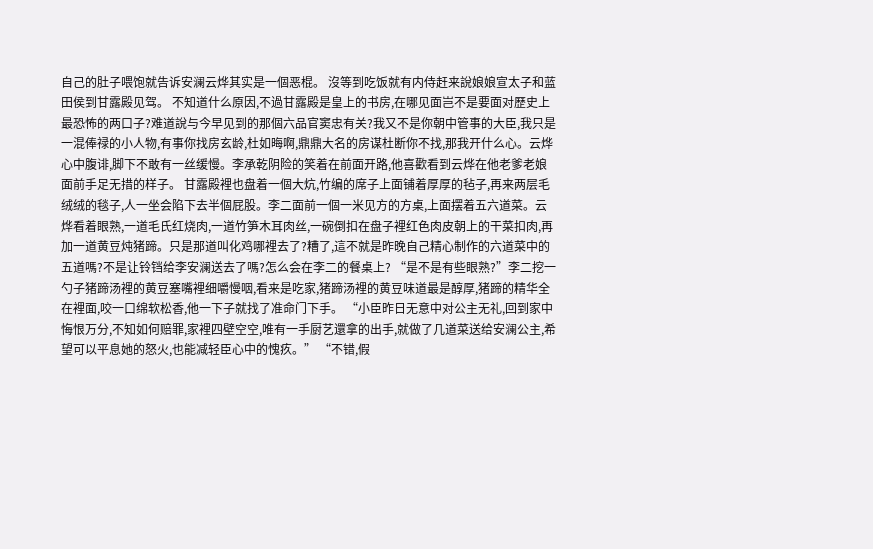自己的肚子喂饱就告诉安澜云烨其实是一個恶棍。 沒等到吃饭就有内侍赶来說娘娘宣太子和蓝田侯到甘露殿见驾。 不知道什么原因,不過甘露殿是皇上的书房,在哪见面岂不是要面对歷史上最恐怖的两口子?难道說与今早见到的那個六品官窦忠有关?我又不是你朝中管事的大臣,我只是一混俸禄的小人物,有事你找房玄龄,杜如晦啊,鼎鼎大名的房谋杜断你不找,那我开什么心。云烨心中腹诽,脚下不敢有一丝缓慢。李承乾阴险的笑着在前面开路,他喜歡看到云烨在他老爹老娘面前手足无措的样子。 甘露殿裡也盘着一個大炕,竹编的席子上面铺着厚厚的毡子,再来两层毛绒绒的毯子,人一坐会陷下去半個屁股。李二面前一個一米见方的方桌,上面摆着五六道菜。云烨看着眼熟,一道毛氏红烧肉,一道竹笋木耳肉丝,一碗倒扣在盘子裡红色肉皮朝上的干菜扣肉,再加一道黄豆炖猪蹄。只是那道叫化鸡哪裡去了?糟了,這不就是昨晚自己精心制作的六道菜中的五道嗎?不是让铃铛给李安澜送去了嗎?怎么会在李二的餐桌上? “是不是有些眼熟?”李二挖一勺子猪蹄汤裡的黄豆塞嘴裡细嚼慢咽,看来是吃家,猪蹄汤裡的黄豆味道最是醇厚,猪蹄的精华全在裡面,咬一口绵软松香,他一下子就找了准命门下手。 “小臣昨日无意中对公主无礼,回到家中悔恨万分,不知如何赔罪,家裡四壁空空,唯有一手厨艺還拿的出手,就做了几道菜送给安澜公主,希望可以平息她的怒火,也能减轻臣心中的愧疚。” “不错,假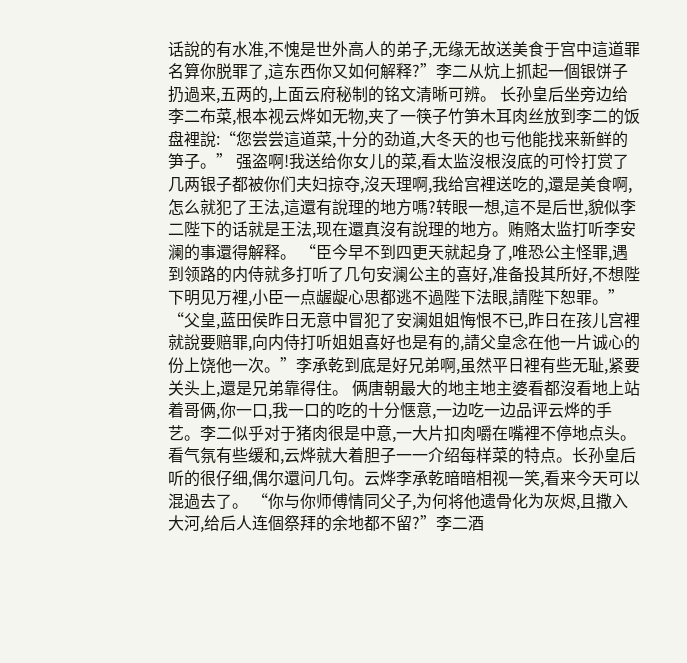话說的有水准,不愧是世外高人的弟子,无缘无故送美食于宫中這道罪名算你脱罪了,這东西你又如何解释?”李二从炕上抓起一個银饼子扔過来,五两的,上面云府秘制的铭文清晰可辨。 长孙皇后坐旁边给李二布菜,根本视云烨如无物,夹了一筷子竹笋木耳肉丝放到李二的饭盘裡說:“您尝尝這道菜,十分的劲道,大冬天的也亏他能找来新鲜的笋子。” 强盗啊!我送给你女儿的菜,看太监沒根沒底的可怜打赏了几两银子都被你们夫妇掠夺,沒天理啊,我给宫裡送吃的,還是美食啊,怎么就犯了王法,這還有說理的地方嗎?转眼一想,這不是后世,貌似李二陛下的话就是王法,现在還真沒有說理的地方。贿赂太监打听李安澜的事還得解释。 “臣今早不到四更天就起身了,唯恐公主怪罪,遇到领路的内侍就多打听了几句安澜公主的喜好,准备投其所好,不想陛下明见万裡,小臣一点龌龊心思都逃不過陛下法眼,請陛下恕罪。” “父皇,蓝田侯昨日无意中冒犯了安澜姐姐悔恨不已,昨日在孩儿宫裡就說要赔罪,向内侍打听姐姐喜好也是有的,請父皇念在他一片诚心的份上饶他一次。”李承乾到底是好兄弟啊,虽然平日裡有些无耻,紧要关头上,還是兄弟靠得住。 俩唐朝最大的地主地主婆看都沒看地上站着哥俩,你一口,我一口的吃的十分惬意,一边吃一边品评云烨的手艺。李二似乎对于猪肉很是中意,一大片扣肉嚼在嘴裡不停地点头。看气氛有些缓和,云烨就大着胆子一一介绍每样菜的特点。长孙皇后听的很仔细,偶尔還问几句。云烨李承乾暗暗相视一笑,看来今天可以混過去了。 “你与你师傅情同父子,为何将他遗骨化为灰烬,且撒入大河,给后人连個祭拜的余地都不留?”李二酒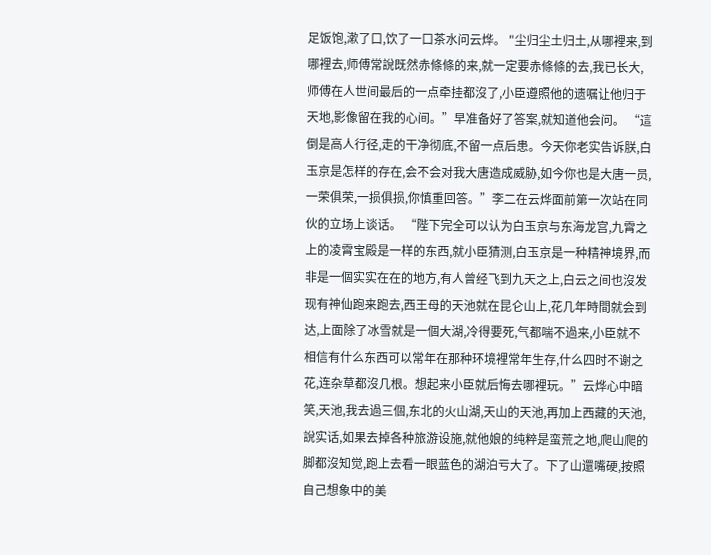足饭饱,漱了口,饮了一口茶水问云烨。 "尘归尘土归土,从哪裡来,到哪裡去,师傅常說既然赤條條的来,就一定要赤條條的去,我已长大,师傅在人世间最后的一点牵挂都沒了,小臣遵照他的遗嘱让他归于天地,影像留在我的心间。”早准备好了答案,就知道他会问。 “這倒是高人行径,走的干净彻底,不留一点后患。今天你老实告诉朕,白玉京是怎样的存在,会不会对我大唐造成威胁,如今你也是大唐一员,一荣俱荣,一损俱损,你慎重回答。”李二在云烨面前第一次站在同伙的立场上谈话。 “陛下完全可以认为白玉京与东海龙宫,九霄之上的凌霄宝殿是一样的东西,就小臣猜测,白玉京是一种精神境界,而非是一個实实在在的地方,有人曾经飞到九天之上,白云之间也沒发现有神仙跑来跑去,西王母的天池就在昆仑山上,花几年時間就会到达,上面除了冰雪就是一個大湖,冷得要死,气都喘不過来,小臣就不相信有什么东西可以常年在那种环境裡常年生存,什么四时不谢之花,连杂草都沒几根。想起来小臣就后悔去哪裡玩。”云烨心中暗笑,天池,我去過三個,东北的火山湖,天山的天池,再加上西藏的天池,說实话,如果去掉各种旅游设施,就他娘的纯粹是蛮荒之地,爬山爬的脚都沒知觉,跑上去看一眼蓝色的湖泊亏大了。下了山還嘴硬,按照自己想象中的美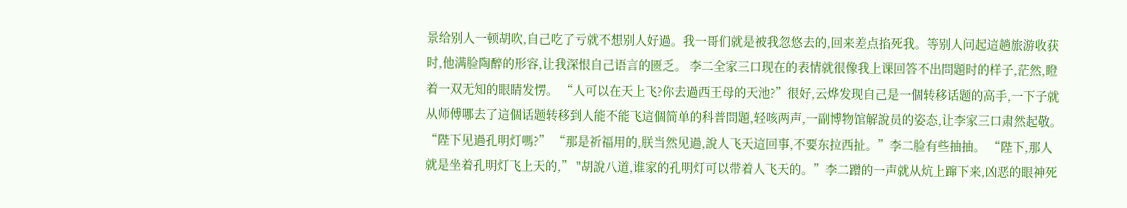景给别人一顿胡吹,自己吃了亏就不想别人好過。我一哥们就是被我忽悠去的,回来差点掐死我。等别人问起這趟旅游收获时,他满脸陶醉的形容,让我深恨自己语言的匮乏。 李二全家三口现在的表情就很像我上课回答不出問題时的样子,茫然,瞪着一双无知的眼睛发愣。 “人可以在天上飞?你去過西王母的天池?”很好,云烨发现自己是一個转移话题的高手,一下子就从师傅哪去了這個话题转移到人能不能飞這個简单的科普問題,轻咳两声,一副博物馆解說员的姿态,让李家三口肃然起敬。 “陛下见過孔明灯嗎?” “那是祈福用的,朕当然见過,說人飞天這回事,不要东拉西扯。”李二脸有些抽抽。 “陛下,那人就是坐着孔明灯飞上天的,” "胡說八道,谁家的孔明灯可以带着人飞天的。”李二蹭的一声就从炕上蹿下来,凶恶的眼神死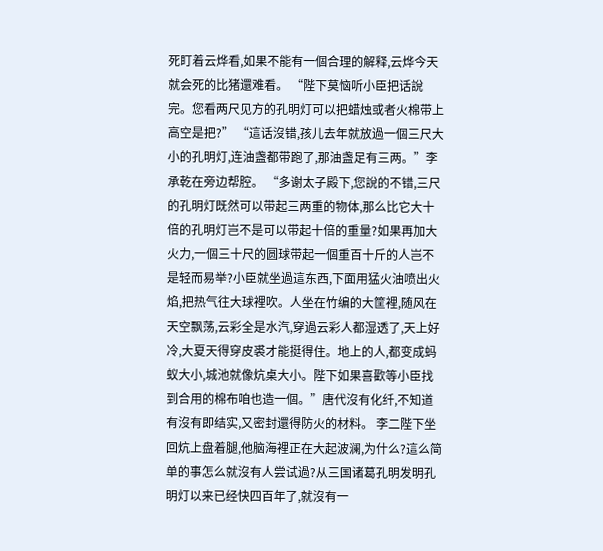死盯着云烨看,如果不能有一個合理的解释,云烨今天就会死的比猪還难看。 “陛下莫恼听小臣把话說完。您看两尺见方的孔明灯可以把蜡烛或者火棉带上高空是把?” “這话沒错,孩儿去年就放過一個三尺大小的孔明灯,连油盏都带跑了,那油盏足有三两。”李承乾在旁边帮腔。 “多谢太子殿下,您說的不错,三尺的孔明灯既然可以带起三两重的物体,那么比它大十倍的孔明灯岂不是可以带起十倍的重量?如果再加大火力,一個三十尺的圆球带起一個重百十斤的人岂不是轻而易举?小臣就坐過這东西,下面用猛火油喷出火焰,把热气往大球裡吹。人坐在竹编的大筐裡,随风在天空飘荡,云彩全是水汽,穿過云彩人都湿透了,天上好冷,大夏天得穿皮裘才能挺得住。地上的人,都变成蚂蚁大小,城池就像炕桌大小。陛下如果喜歡等小臣找到合用的棉布咱也造一個。”唐代沒有化纤,不知道有沒有即结实,又密封還得防火的材料。 李二陛下坐回炕上盘着腿,他脑海裡正在大起波澜,为什么?這么简单的事怎么就沒有人尝试過?从三国诸葛孔明发明孔明灯以来已经快四百年了,就沒有一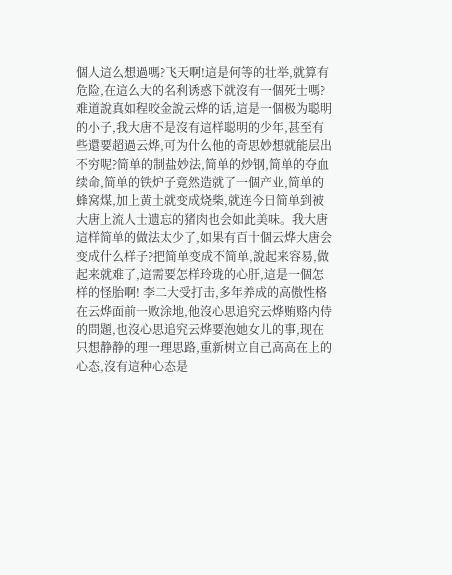個人這么想過嗎?飞天啊!這是何等的壮举,就算有危险,在這么大的名利诱惑下就沒有一個死士嗎?难道說真如程咬金說云烨的话,這是一個极为聪明的小子,我大唐不是沒有這样聪明的少年,甚至有些還要超過云烨,可为什么他的奇思妙想就能层出不穷呢?简单的制盐妙法,简单的炒钢,简单的夺血续命,简单的铁炉子竟然造就了一個产业,简单的蜂窝煤,加上黄土就变成烧柴,就连今日简单到被大唐上流人士遗忘的猪肉也会如此美味。我大唐這样简单的做法太少了,如果有百十個云烨大唐会变成什么样子?把简单变成不简单,說起来容易,做起来就难了,這需要怎样玲珑的心肝,這是一個怎样的怪胎啊! 李二大受打击,多年养成的高傲性格在云烨面前一败涂地,他沒心思追究云烨贿赂内侍的問題,也沒心思追究云烨要泡她女儿的事,现在只想静静的理一理思路,重新树立自己高高在上的心态,沒有這种心态是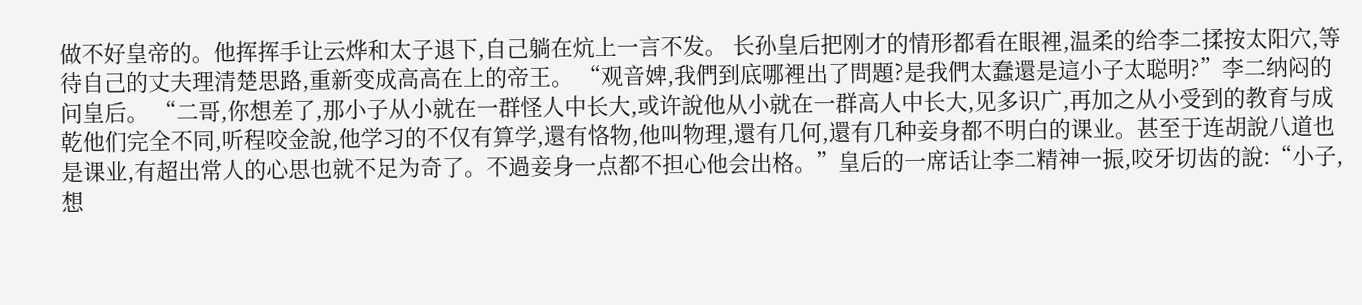做不好皇帝的。他挥挥手让云烨和太子退下,自己躺在炕上一言不发。 长孙皇后把刚才的情形都看在眼裡,温柔的给李二揉按太阳穴,等待自己的丈夫理清楚思路,重新变成高高在上的帝王。 “观音婢,我們到底哪裡出了問題?是我們太蠢還是這小子太聪明?”李二纳闷的问皇后。 “二哥,你想差了,那小子从小就在一群怪人中长大,或许說他从小就在一群高人中长大,见多识广,再加之从小受到的教育与成乾他们完全不同,听程咬金說,他学习的不仅有算学,還有恪物,他叫物理,還有几何,還有几种妾身都不明白的课业。甚至于连胡說八道也是课业,有超出常人的心思也就不足为奇了。不過妾身一点都不担心他会出格。”皇后的一席话让李二精神一振,咬牙切齿的說:“小子,想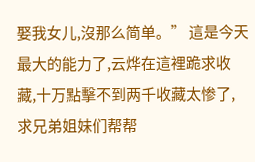娶我女儿,沒那么简单。” 這是今天最大的能力了,云烨在這裡跪求收藏,十万點擊不到两千收藏太惨了,求兄弟姐妹们帮帮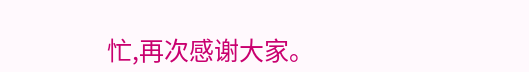忙,再次感谢大家。